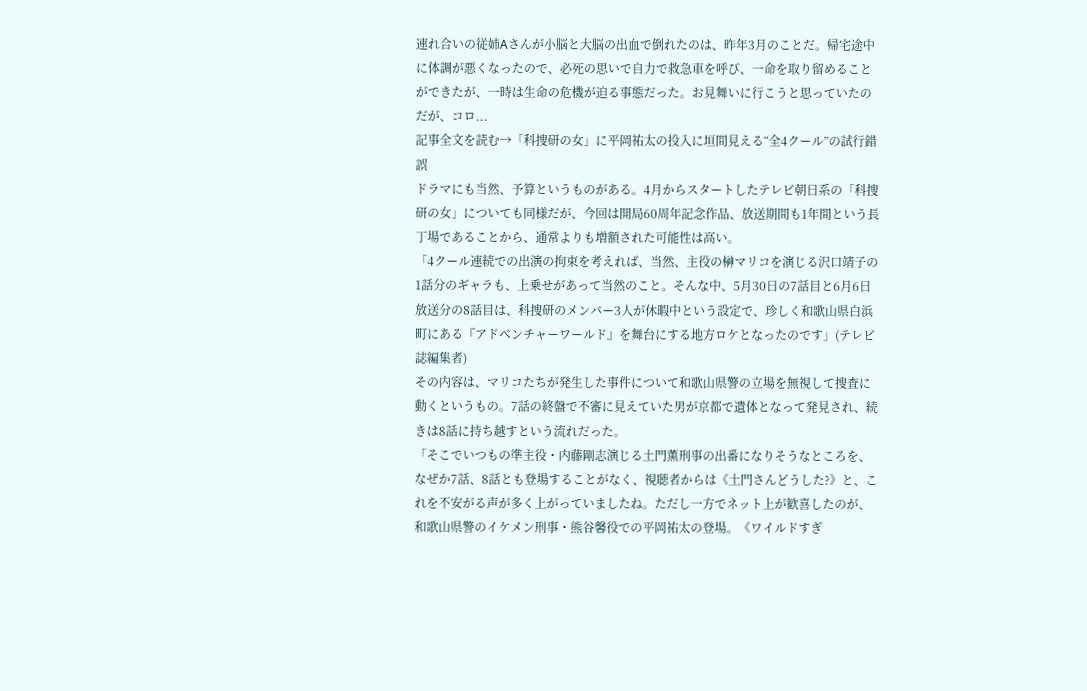連れ合いの従姉Aさんが小脳と大脳の出血で倒れたのは、昨年3月のことだ。帰宅途中に体調が悪くなったので、必死の思いで自力で救急車を呼び、一命を取り留めることができたが、一時は生命の危機が迫る事態だった。お見舞いに行こうと思っていたのだが、コロ...
記事全文を読む→「科捜研の女」に平岡祐太の投入に垣間見える“全4クール”の試行錯誤
ドラマにも当然、予算というものがある。4月からスタートしたテレビ朝日系の「科捜研の女」についても同様だが、今回は開局60周年記念作品、放送期間も1年間という長丁場であることから、通常よりも増額された可能性は高い。
「4クール連続での出演の拘束を考えれば、当然、主役の榊マリコを演じる沢口靖子の1話分のギャラも、上乗せがあって当然のこと。そんな中、5月30日の7話目と6月6日放送分の8話目は、科捜研のメンバー3人が休暇中という設定で、珍しく和歌山県白浜町にある『アドベンチャーワールド』を舞台にする地方ロケとなったのです」(テレビ誌編集者)
その内容は、マリコたちが発生した事件について和歌山県警の立場を無視して捜査に動くというもの。7話の終盤で不審に見えていた男が京都で遺体となって発見され、続きは8話に持ち越すという流れだった。
「そこでいつもの準主役・内藤剛志演じる土門薫刑事の出番になりそうなところを、なぜか7話、8話とも登場することがなく、視聴者からは《土門さんどうした?》と、これを不安がる声が多く上がっていましたね。ただし一方でネット上が歓喜したのが、和歌山県警のイケメン刑事・熊谷馨役での平岡祐太の登場。《ワイルドすぎ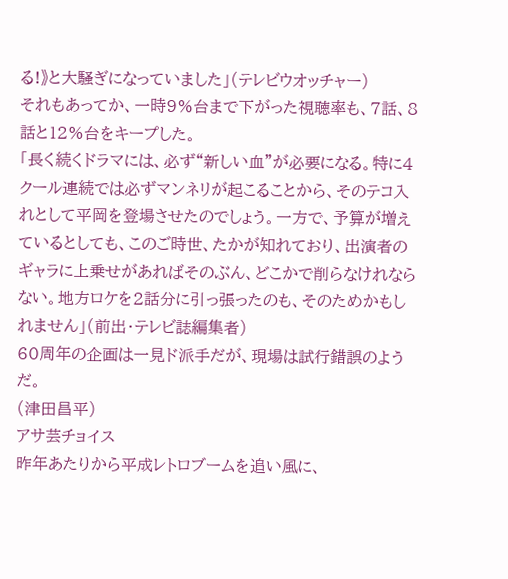る!》と大騒ぎになっていました」(テレビウオッチャー)
それもあってか、一時9%台まで下がった視聴率も、7話、8話と12%台をキープした。
「長く続くドラマには、必ず“新しい血”が必要になる。特に4クール連続では必ずマンネリが起こることから、そのテコ入れとして平岡を登場させたのでしょう。一方で、予算が増えているとしても、このご時世、たかが知れており、出演者のギャラに上乗せがあればそのぶん、どこかで削らなけれならない。地方ロケを2話分に引っ張ったのも、そのためかもしれません」(前出・テレビ誌編集者)
60周年の企画は一見ド派手だが、現場は試行錯誤のようだ。
(津田昌平)
アサ芸チョイス
昨年あたりから平成レトロブームを追い風に、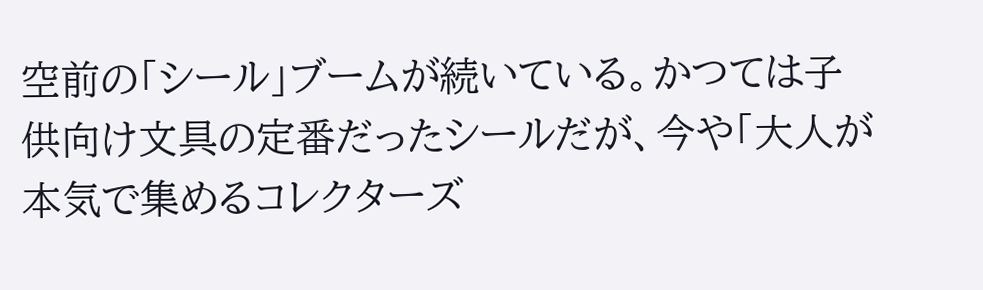空前の「シール」ブームが続いている。かつては子供向け文具の定番だったシールだが、今や「大人が本気で集めるコレクターズ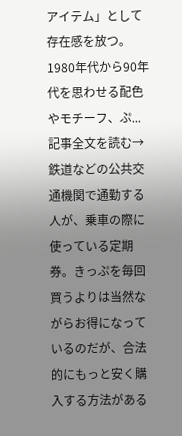アイテム」として存在感を放つ。1980年代から90年代を思わせる配色やモチーフ、ぷ...
記事全文を読む→鉄道などの公共交通機関で通勤する人が、乗車の際に使っている定期券。きっぷを毎回買うよりは当然ながらお得になっているのだが、合法的にもっと安く購入する方法がある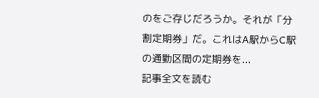のをご存じだろうか。それが「分割定期券」だ。これはA駅からC駅の通勤区間の定期券を...
記事全文を読む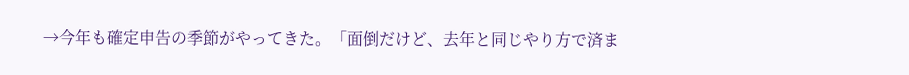→今年も確定申告の季節がやってきた。「面倒だけど、去年と同じやり方で済ま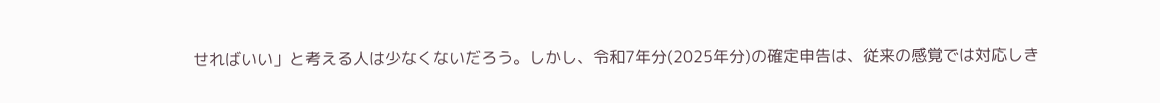せればいい」と考える人は少なくないだろう。しかし、令和7年分(2025年分)の確定申告は、従来の感覚では対応しき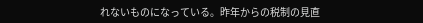れないものになっている。昨年からの税制の見直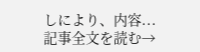しにより、内容...
記事全文を読む→